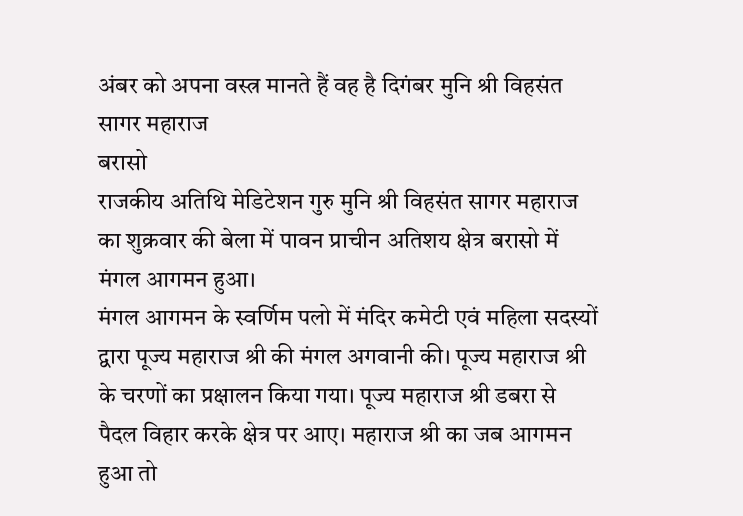अंबर को अपना वस्त्र मानते हैं वह है दिगंबर मुनि श्री विहसंत सागर महाराज
बरासो
राजकीय अतिथि मेडिटेशन गुरु मुनि श्री विहसंत सागर महाराज का शुक्रवार की बेला में पावन प्राचीन अतिशय क्षेत्र बरासो में मंगल आगमन हुआ।
मंगल आगमन के स्वर्णिम पलो में मंदिर कमेटी एवं महिला सदस्यों द्वारा पूज्य महाराज श्री की मंगल अगवानी की। पूज्य महाराज श्री के चरणों का प्रक्षालन किया गया। पूज्य महाराज श्री डबरा से पैदल विहार करके क्षेत्र पर आए। महाराज श्री का जब आगमन हुआ तो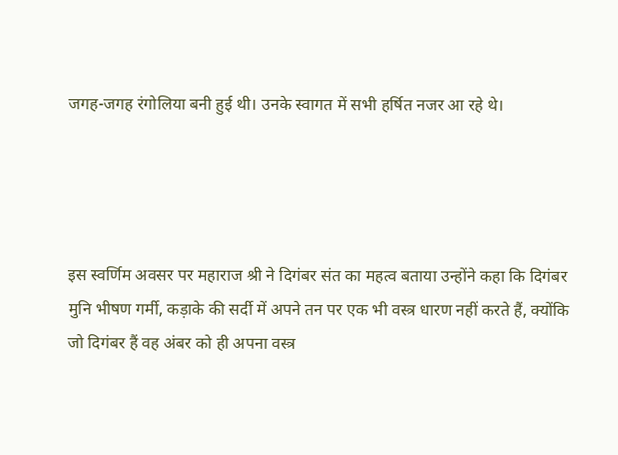जगह-जगह रंगोलिया बनी हुई थी। उनके स्वागत में सभी हर्षित नजर आ रहे थे।




इस स्वर्णिम अवसर पर महाराज श्री ने दिगंबर संत का महत्व बताया उन्होंने कहा कि दिगंबर मुनि भीषण गर्मी, कड़ाके की सर्दी में अपने तन पर एक भी वस्त्र धारण नहीं करते हैं, क्योंकि जो दिगंबर हैं वह अंबर को ही अपना वस्त्र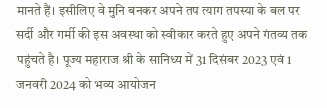मानते हैं। इसीलिए वे मुनि बनकर अपने तप त्याग तपस्या के बल पर सर्दी और गर्मी की इस अवस्था को स्वीकार करते हुए अपने गंतव्य तक पहुंचते है। पूज्य महाराज श्री के सानिध्य में 31 दिसंबर 2023 एवं 1 जनवरी 2024 को भव्य आयोजन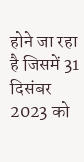होने जा रहा है जिसमें 31 दिसंबर 2023 को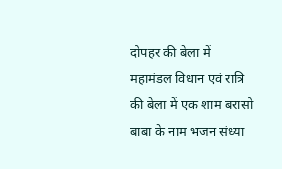दोपहर की बेला में महामंडल विधान एवं रात्रि की बेला में एक शाम बरासो बाबा के नाम भजन संध्या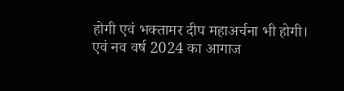होगी एवं भक्तामर दीप महाअर्चना भी होगी। एवं नव वर्ष 2024 का आगाज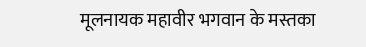मूलनायक महावीर भगवान के मस्तका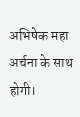अभिषेक महा अर्चना के साथ होगी।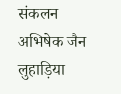संकलन अभिषेक जैन लुहाड़िया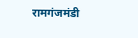रामगंजमंडी